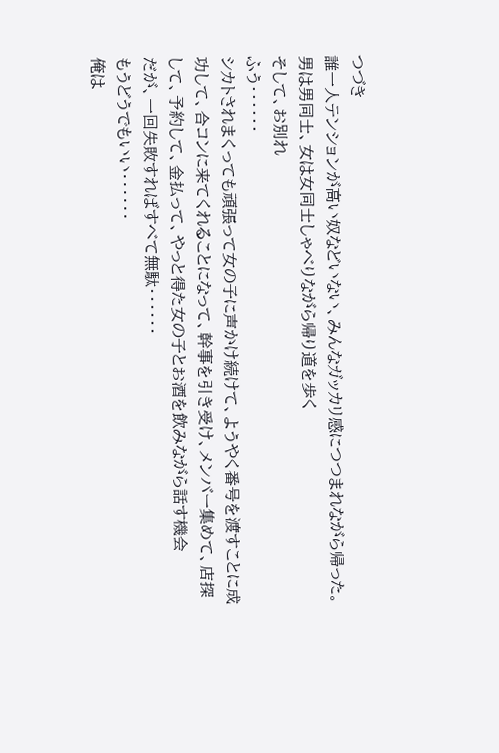つづき
誰一人テンションが高い奴などいない、みんなガッカリ感につつまれながら帰った。
男は男同士、女は女同士しゃべりながら帰り道を歩く
そして、お別れ
ふう・・・・・・
シカトされまくっても頑張って女の子に声かけ続けて、ようやく番号を渡すことに成功して、合コンに来てくれることになって、幹事を引き受け、メンバー集めて、店探して、予約して、金払って、やっと得た女の子とお酒を飲みながら話す機会
だが、一回失敗すればすべて無駄・・・・・・
もうどうでもいい・・・・・・
俺は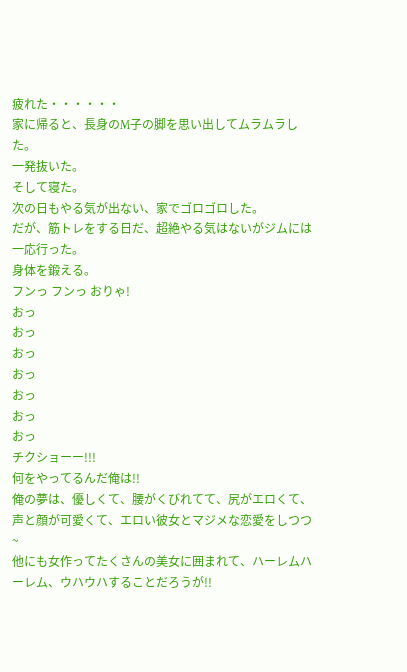疲れた・・・・・・
家に帰ると、長身のM子の脚を思い出してムラムラした。
一発抜いた。
そして寝た。
次の日もやる気が出ない、家でゴロゴロした。
だが、筋トレをする日だ、超絶やる気はないがジムには一応行った。
身体を鍛える。
フンっ フンっ おりゃ!
おっ
おっ
おっ
おっ
おっ
おっ
おっ
チクショーー!!!
何をやってるんだ俺は!!
俺の夢は、優しくて、腰がくびれてて、尻がエロくて、声と顔が可愛くて、エロい彼女とマジメな恋愛をしつつ~
他にも女作ってたくさんの美女に囲まれて、ハーレムハーレム、ウハウハすることだろうが!!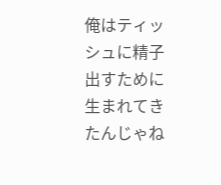俺はティッシュに精子出すために生まれてきたんじゃね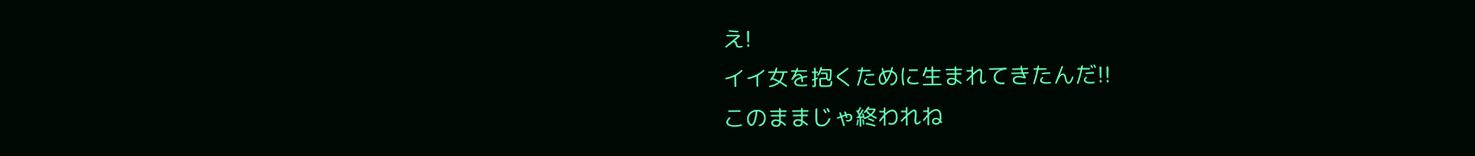え!
イイ女を抱くために生まれてきたんだ!!
このままじゃ終われね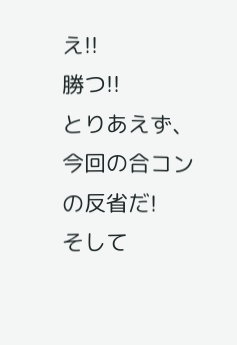え!!
勝つ!!
とりあえず、今回の合コンの反省だ!
そして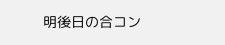明後日の合コン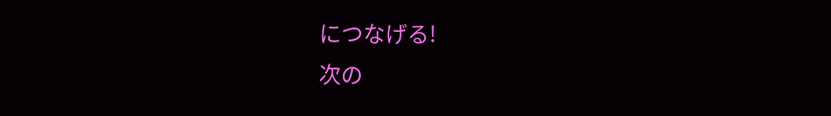につなげる!
次の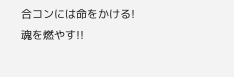合コンには命をかける!
魂を燃やす!!